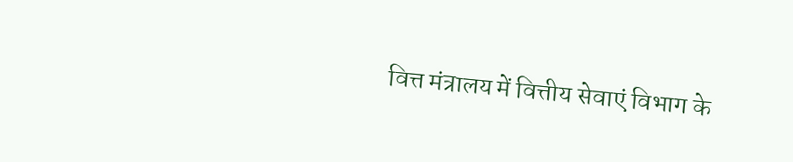वित्त मंत्रालय में वित्तीय सेवाएं विभाग के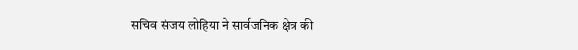सचिव संजय लोहिया ने सार्वजनिक क्षेत्र की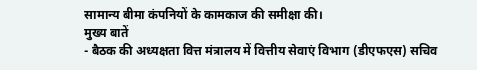सामान्य बीमा कंपनियों के कामकाज की समीक्षा की।
मुख्य बातें
- बैठक की अध्यक्षता वित्त मंत्रालय में वित्तीय सेवाएं विभाग (डीएफएस) सचिव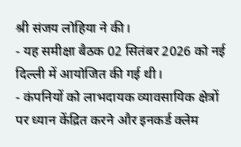श्री संजय लोहिया ने की।
- यह समीक्षा बैठक 02 सितंबर 2026 को नई दिल्ली में आयोजित की गई थी।
- कंपनियों को लाभदायक व्यावसायिक क्षेत्रों पर ध्यान केंद्रित करने और इनकर्ड क्लेम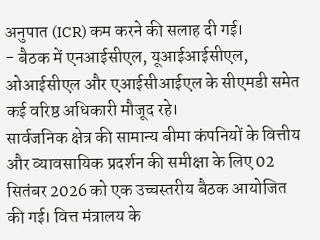अनुपात (ICR) कम करने की सलाह दी गई।
- बैठक में एनआईसीएल, यूआईआईसीएल, ओआईसीएल और एआईसीआईएल के सीएमडी समेत कई वरिष्ठ अधिकारी मौजूद रहे।
सार्वजनिक क्षेत्र की सामान्य बीमा कंपनियों के वित्तीय और व्यावसायिक प्रदर्शन की समीक्षा के लिए 02 सितंबर 2026 को एक उच्चस्तरीय बैठक आयोजित की गई। वित्त मंत्रालय के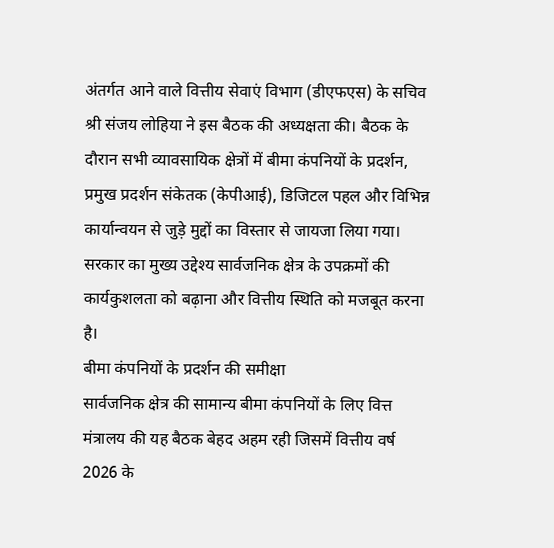अंतर्गत आने वाले वित्तीय सेवाएं विभाग (डीएफएस) के सचिव श्री संजय लोहिया ने इस बैठक की अध्यक्षता की। बैठक के दौरान सभी व्यावसायिक क्षेत्रों में बीमा कंपनियों के प्रदर्शन, प्रमुख प्रदर्शन संकेतक (केपीआई), डिजिटल पहल और विभिन्न कार्यान्वयन से जुड़े मुद्दों का विस्तार से जायजा लिया गया। सरकार का मुख्य उद्देश्य सार्वजनिक क्षेत्र के उपक्रमों की कार्यकुशलता को बढ़ाना और वित्तीय स्थिति को मजबूत करना है।
बीमा कंपनियों के प्रदर्शन की समीक्षा
सार्वजनिक क्षेत्र की सामान्य बीमा कंपनियों के लिए वित्त मंत्रालय की यह बैठक बेहद अहम रही जिसमें वित्तीय वर्ष 2026 के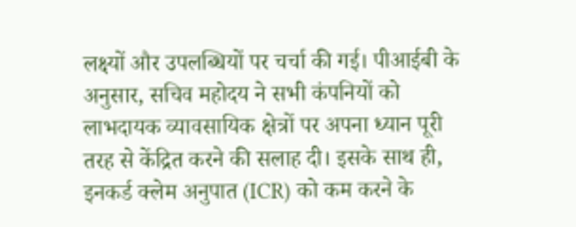लक्ष्यों और उपलब्धियों पर चर्चा की गई। पीआईबी के अनुसार, सचिव महोदय ने सभी कंपनियों को लाभदायक व्यावसायिक क्षेत्रों पर अपना ध्यान पूरी तरह से केंद्रित करने की सलाह दी। इसके साथ ही, इनकर्ड क्लेम अनुपात (ICR) को कम करने के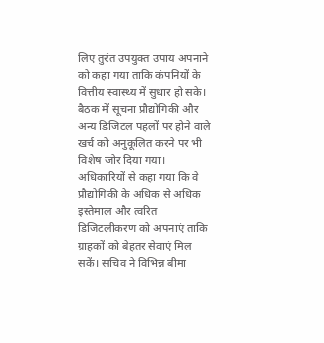लिए तुरंत उपयुक्त उपाय अपनाने को कहा गया ताकि कंपनियों के वित्तीय स्वास्थ्य में सुधार हो सके।
बैठक में सूचना प्रौद्योगिकी और अन्य डिजिटल पहलों पर होने वाले खर्च को अनुकूलित करने पर भी विशेष जोर दिया गया। अधिकारियों से कहा गया कि वे प्रौद्योगिकी के अधिक से अधिक इस्तेमाल और त्वरित डिजिटलीकरण को अपनाएं ताकि ग्राहकों को बेहतर सेवाएं मिल सकें। सचिव ने विभिन्न बीमा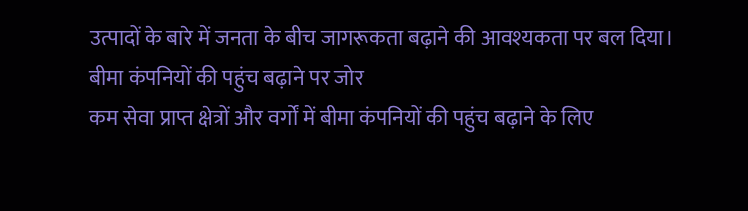उत्पादों के बारे में जनता के बीच जागरूकता बढ़ाने की आवश्यकता पर बल दिया।
बीमा कंपनियों की पहुंच बढ़ाने पर जोर
कम सेवा प्राप्त क्षेत्रों और वर्गों में बीमा कंपनियों की पहुंच बढ़ाने के लिए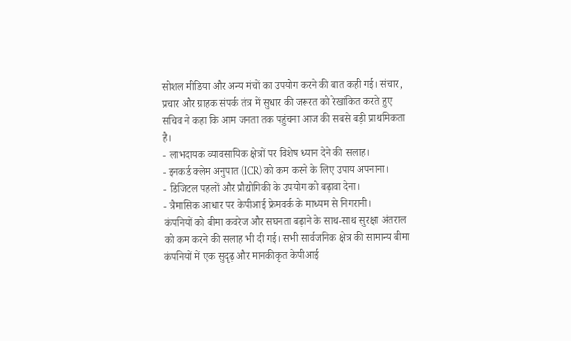सोशल मीडिया और अन्य मंचों का उपयोग करने की बात कही गई। संचार, प्रचार और ग्राहक संपर्क तंत्र में सुधार की जरूरत को रेखांकित करते हुए सचिव ने कहा कि आम जनता तक पहुंचना आज की सबसे बड़ी प्राथमिकता है।
- लाभदायक व्यावसायिक क्षेत्रों पर विशेष ध्यान देने की सलाह।
- इनकर्ड क्लेम अनुपात (ICR) को कम करने के लिए उपाय अपनाना।
- डिजिटल पहलों और प्रौद्योगिकी के उपयोग को बढ़ावा देना।
- त्रैमासिक आधार पर केपीआई फ्रेमवर्क के माध्यम से निगरानी।
कंपनियों को बीमा कवरेज और सघनता बढ़ाने के साथ-साथ सुरक्षा अंतराल को कम करने की सलाह भी दी गई। सभी सार्वजनिक क्षेत्र की सामान्य बीमा कंपनियों में एक सुदृढ़ और मानकीकृत केपीआई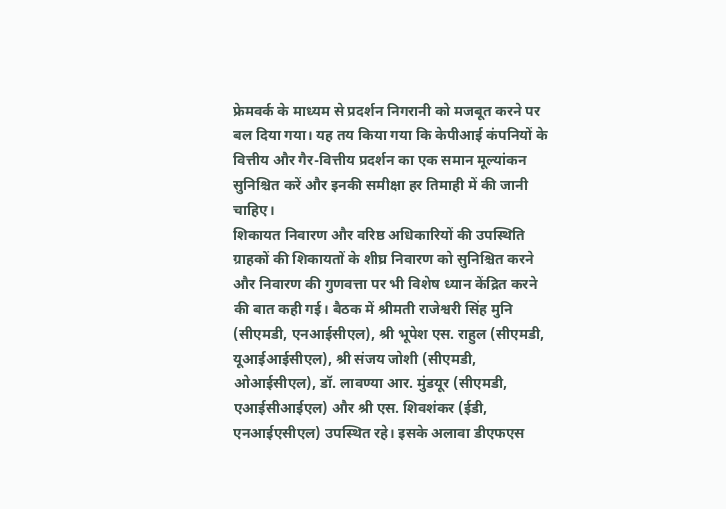फ्रेमवर्क के माध्यम से प्रदर्शन निगरानी को मजबूत करने पर बल दिया गया। यह तय किया गया कि केपीआई कंपनियों के वित्तीय और गैर-वित्तीय प्रदर्शन का एक समान मूल्यांकन सुनिश्चित करें और इनकी समीक्षा हर तिमाही में की जानी चाहिए।
शिकायत निवारण और वरिष्ठ अधिकारियों की उपस्थिति
ग्राहकों की शिकायतों के शीघ्र निवारण को सुनिश्चित करने और निवारण की गुणवत्ता पर भी विशेष ध्यान केंद्रित करने की बात कही गई। बैठक में श्रीमती राजेश्वरी सिंह मुनि (सीएमडी, एनआईसीएल), श्री भूपेश एस. राहुल (सीएमडी, यूआईआईसीएल), श्री संजय जोशी (सीएमडी, ओआईसीएल), डॉ. लावण्या आर. मुंडयूर (सीएमडी, एआईसीआईएल) और श्री एस. शिवशंकर (ईडी, एनआईएसीएल) उपस्थित रहे। इसके अलावा डीएफएस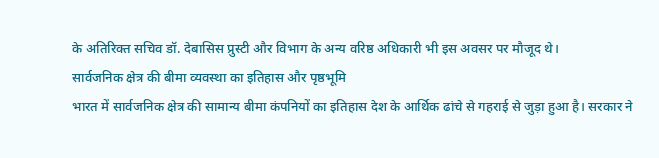के अतिरिक्त सचिव डॉ. देबासिस प्रुस्टी और विभाग के अन्य वरिष्ठ अधिकारी भी इस अवसर पर मौजूद थे।
सार्वजनिक क्षेत्र की बीमा व्यवस्था का इतिहास और पृष्ठभूमि
भारत में सार्वजनिक क्षेत्र की सामान्य बीमा कंपनियों का इतिहास देश के आर्थिक ढांचे से गहराई से जुड़ा हुआ है। सरकार ने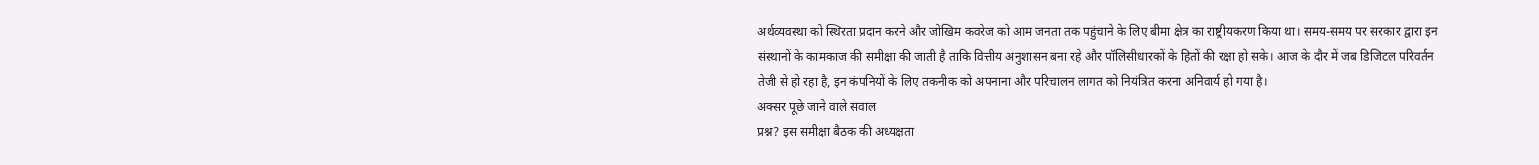अर्थव्यवस्था को स्थिरता प्रदान करने और जोखिम कवरेज को आम जनता तक पहुंचाने के लिए बीमा क्षेत्र का राष्ट्रीयकरण किया था। समय-समय पर सरकार द्वारा इन संस्थानों के कामकाज की समीक्षा की जाती है ताकि वित्तीय अनुशासन बना रहे और पॉलिसीधारकों के हितों की रक्षा हो सके। आज के दौर में जब डिजिटल परिवर्तन तेजी से हो रहा है, इन कंपनियों के लिए तकनीक को अपनाना और परिचालन लागत को नियंत्रित करना अनिवार्य हो गया है।
अक्सर पूछे जाने वाले सवाल
प्रश्न? इस समीक्षा बैठक की अध्यक्षता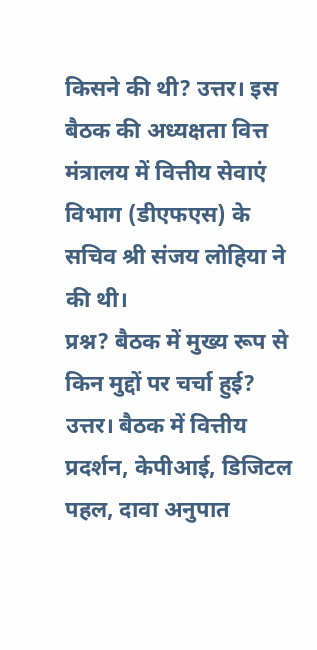किसने की थी? उत्तर। इस बैठक की अध्यक्षता वित्त मंत्रालय में वित्तीय सेवाएं विभाग (डीएफएस) के सचिव श्री संजय लोहिया ने की थी।
प्रश्न? बैठक में मुख्य रूप से किन मुद्दों पर चर्चा हुई? उत्तर। बैठक में वित्तीय प्रदर्शन, केपीआई, डिजिटल पहल, दावा अनुपात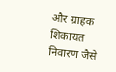और ग्राहक शिकायत निवारण जैसे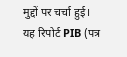मुद्दों पर चर्चा हुई।
यह रिपोर्ट PIB (पत्र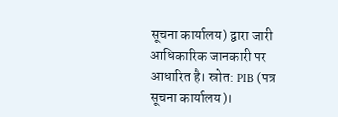सूचना कार्यालय) द्वारा जारी आधिकारिक जानकारी पर आधारित है। स्रोत: PIB (पत्र सूचना कार्यालय)।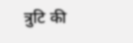त्रुटि की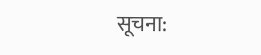सूचना: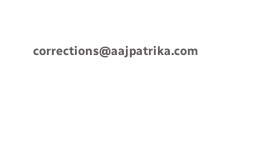corrections@aajpatrika.com